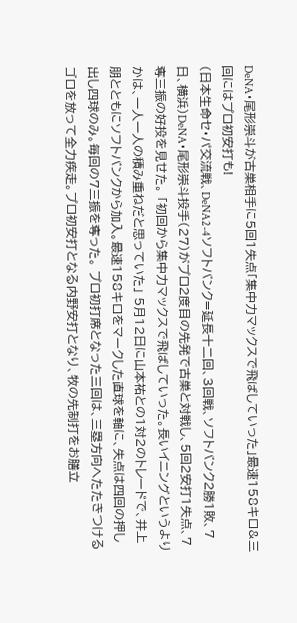DeNA・尾形崇斗が古巣相手に5回1失点「集中力マックスで飛ばしていった」最速158キロ&三回にはプロ初安打も!
(日本生命セ・パ交流戦、DeNA2-4ソフトバンク=延長十二回、3回戦、ソフトバンク2勝1敗、7日、横浜)DeNA・尾形崇斗投手(27)がプロ2度目の先発で古巣と対戦し、5回2安打1失点、7奪三振の好投を見せた。 「初回から集中力マックスで飛ばしていった。長いイニングというよりかは、一人一人の積み重ねだと思っていた」 5月12日に山本祐との1対2のトレードで、井上朋とともにソフトバンクから加入。最速158キロをマークした直球を軸に、失点は四回の押し出し四球のみ。毎回の7三振を奪った。 プロ初打席となった三回は、三塁方向へたたきつけるゴロを放って全力疾走。プロ初安打となる内野安打となり、牧の先制打をお膳立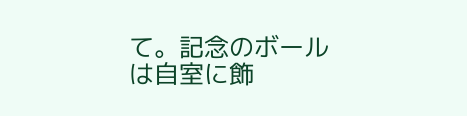て。記念のボールは自室に飾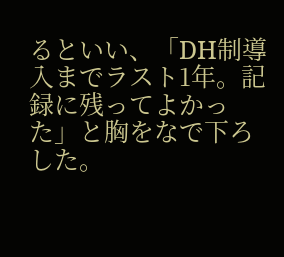るといい、「DH制導入までラスト1年。記録に残ってよかった」と胸をなで下ろした。